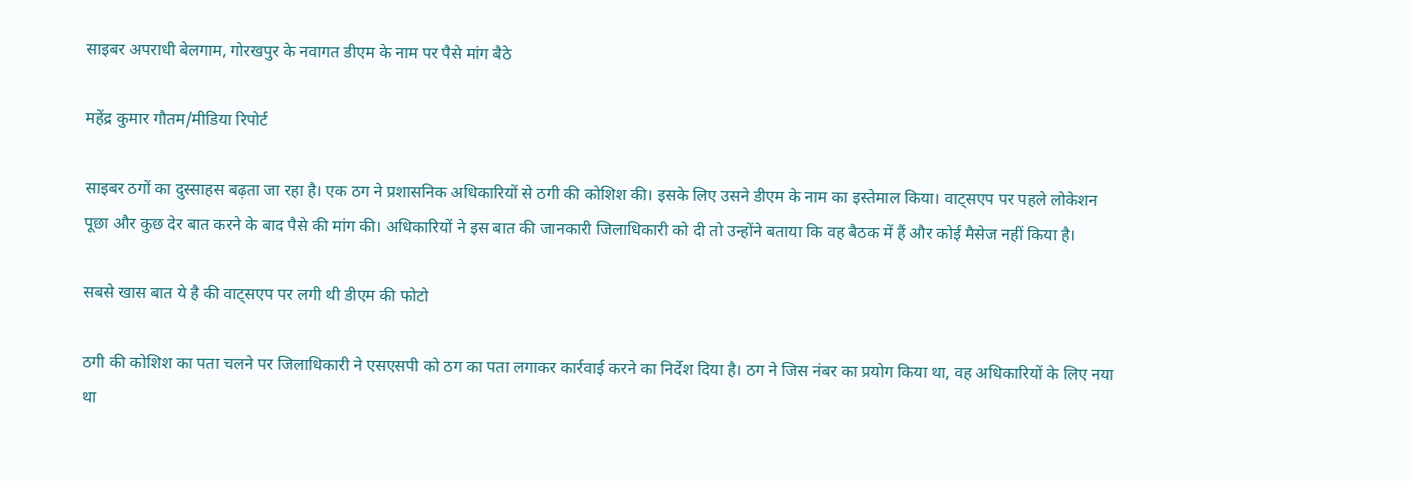साइबर अपराधी बेलगाम, गोरखपुर के नवागत डीएम के नाम पर पैसे मांग बैठे

महेंद्र कुमार गौतम/मीडिया रिपोर्ट

साइबर ठगों का दुस्साहस बढ़ता जा रहा है। एक ठग ने प्रशासनिक अधिकारियों से ठगी की कोशिश की। इसके लिए उसने डीएम के नाम का इस्तेमाल किया। वाट्सएप पर पहले लोकेशन पूछा और कुछ देर बात करने के बाद पैसे की मांग की। अधिकारियों ने इस बात की जानकारी जिलाधिकारी को दी तो उन्होंने बताया कि वह बैठक में हैं और कोई मैसेज नहीं किया है।

सबसे खास बात ये है की वाट्सएप पर लगी थी डीएम की फोटो

ठगी की कोशिश का पता चलने पर जिलाधिकारी ने एसएसपी को ठग का पता लगाकर कार्रवाई करने का निर्देश दिया है। ठग ने जिस नंबर का प्रयोग किया था, वह अधिकारियों के लिए नया था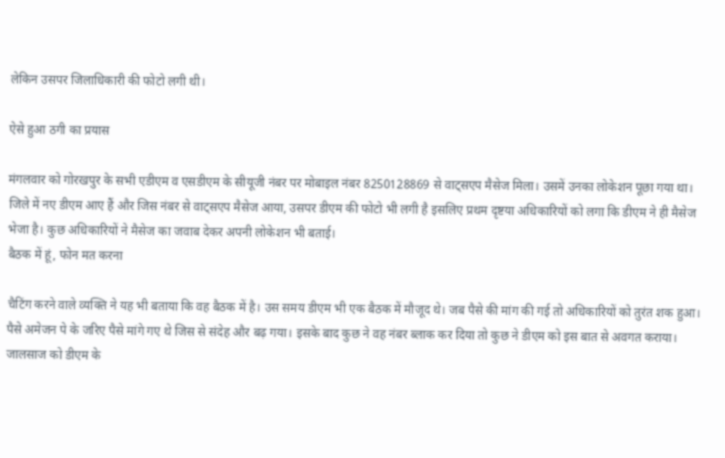लेकिन उसपर जिलाधिकारी की फोटो लगी थी।

ऐसे हुआ ठगी का प्रयास

मंगलवार को गोरखपुर के सभी एडीएम व एसडीएम के सीयूजी नंबर पर मोबाइल नंबर 8250128869 से वाट्सएप मैसेज मिला। उसमें उनका लोकेशन पूछा गया था। जिले में नए डीएम आए हैं और जिस नंबर से वाट्सएप मैसेज आया, उसपर डीएम की फोटो भी लगी है इसलिए प्रथम दृष्टया अधिकारियों को लगा कि डीएम ने ही मैसेज भेजा है। कुछ अधिकारियों ने मैसेज का जवाब देकर अपनी लोकेशन भी बताई।
बैठक में हूं, फोन मत करना

चैटिंग करने वाले व्यक्ति ने यह भी बताया कि वह बैठक में है। उस समय डीएम भी एक बैठक में मौजूद थे। जब पैसे की मांग की गई तो अधिकारियों को तुरंत शक हुआ। पैसे अमेजन पे के जरिए पैसे मांगे गए थे जिस से संदेह और बढ़ गया। इसके बाद कुछ ने वह नंबर ब्लाक कर दिया तो कुछ ने डीएम को इस बात से अवगत कराया। जालसाज को डीएम के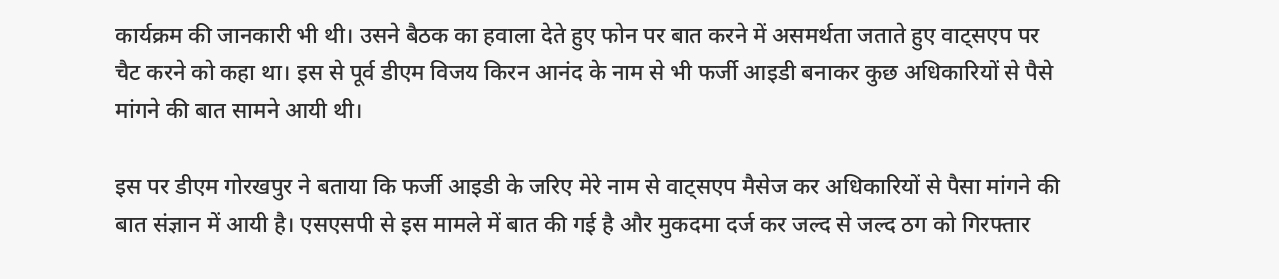कार्यक्रम की जानकारी भी थी। उसने बैठक का हवाला देते हुए फोन पर बात करने में असमर्थता जताते हुए वाट्सएप पर चैट करने को कहा था। इस से पूर्व डीएम विजय किरन आनंद के नाम से भी फर्जी आइडी बनाकर कुछ अधिकारियों से पैसे मांगने की बात सामने आयी थी।

इस पर डीएम गोरखपुर ने बताया कि फर्जी आइडी के जरिए मेरे नाम से वाट्सएप मैसेज कर अधिकारियों से पैसा मांगने की बात संज्ञान में आयी है। एसएसपी से इस मामले में बात की गई है और मुकदमा दर्ज कर जल्द से जल्द ठग को गिरफ्तार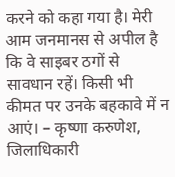करने को कहा गया है। मेरी आम जनमानस से अपील है कि वे साइबर ठगों से सावधान रहें। किसी भी कीमत पर उनके बहकावे में न आएं। – कृष्णा करुणेश, जिलाधिकारी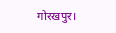गोरखपुर।